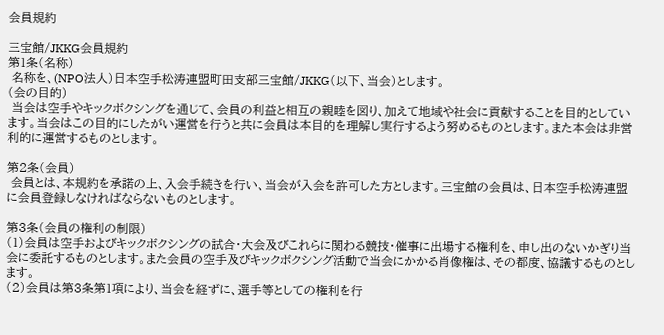会員規約

三宝館/JKKG会員規約
第1条(名称)
 名称を、(NPO法人)日本空手松涛連盟町田支部三宝館/JKKG(以下、当会)とします。
(会の目的)
 当会は空手やキックボクシングを通じて、会員の利益と相互の親睦を図り、加えて地域や社会に貢献することを目的としています。当会はこの目的にしたがい運営を行うと共に会員は本目的を理解し実行するよう努めるものとします。また本会は非営利的に運営するものとします。

第2条(会員)
 会員とは、本規約を承諾の上、入会手続きを行い、当会が入会を許可した方とします。三宝館の会員は、日本空手松涛連盟に会員登録しなければならないものとします。

第3条(会員の権利の制限)
(1)会員は空手およびキックボクシングの試合・大会及びこれらに関わる競技・催事に出場する権利を、申し出のないかぎり当会に委託するものとします。また会員の空手及びキックボクシング活動で当会にかかる肖像権は、その都度、協議するものとします。
(2)会員は第3条第1項により、当会を経ずに、選手等としての権利を行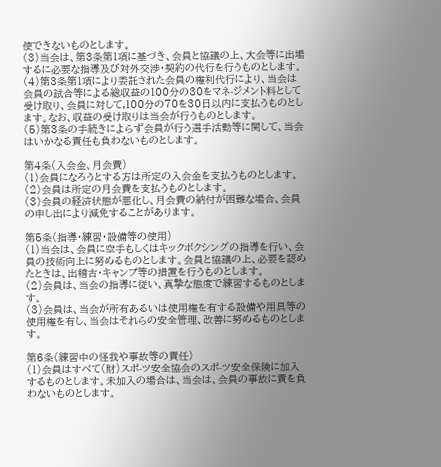使できないものとします。
(3)当会は、第3条第1項に基づき、会員と協議の上、大会等に出場するに必要な指導及び対外交渉・契約の代行を行うものとします。
(4)第3条第1項により委託された会員の権利代行により、当会は会員の試合等による総収益の100分の30をマネ-ジメント料として受け取り、会員に対して,100分の70を30日以内に支払うものとします。なお、収益の受け取りは当会が行うものとします。
(5)第3条の手続きによらず会員が行う選手活動等に関して、当会はいかなる責任も負わないものとします。

第4条(入会金、月会費)
(1)会員になろうとする方は所定の入会金を支払うものとします。
(2)会員は所定の月会費を支払うものとします。
(3)会員の経済状態が悪化し、月会費の納付が困難な場合、会員の申し出により減免することがあります。

第5条(指導・練習・設備等の使用)
(1)当会は、会員に空手もしくはキックボクシングの指導を行い、会員の技術向上に努めるものとします。会員と協議の上、必要を認めたときは、出稽古・キャンプ等の措置を行うものとします。
(2)会員は、当会の指導に従い、真摯な態度で練習するものとします。
(3)会員は、当会が所有あるいは使用権を有する設備や用具等の使用権を有し、当会はそれらの安全管理、改善に努めるものとします。

第6条(練習中の怪我や事故等の責任)
(1)会員はすべて(財)スポ-ツ安全協会のスポ-ツ安全保険に加入するものとします。未加入の場合は、当会は、会員の事故に責を負わないものとします。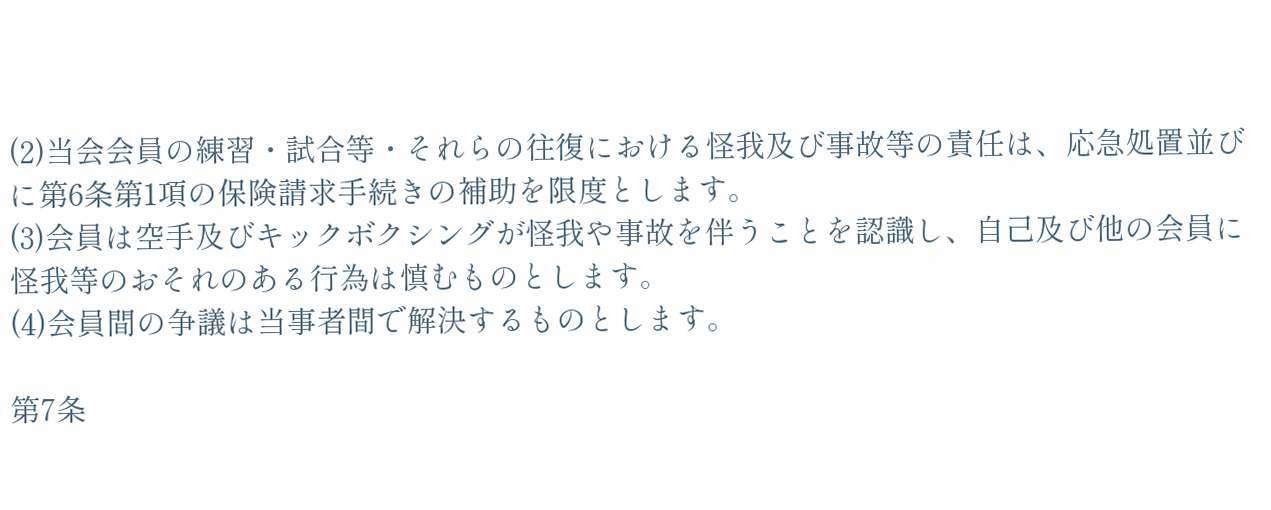(2)当会会員の練習・試合等・それらの往復における怪我及び事故等の責任は、応急処置並びに第6条第1項の保険請求手続きの補助を限度とします。
(3)会員は空手及びキックボクシングが怪我や事故を伴うことを認識し、自己及び他の会員に怪我等のおそれのある行為は慎むものとします。
(4)会員間の争議は当事者間で解決するものとします。

第7条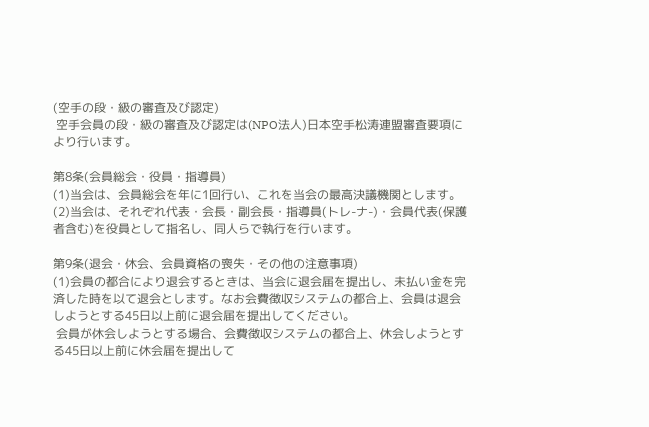(空手の段・級の審査及び認定)
 空手会員の段・級の審査及び認定は(NPO法人)日本空手松涛連盟審査要項により行います。

第8条(会員総会・役員・指導員)
(1)当会は、会員総会を年に1回行い、これを当会の最高決議機関とします。(2)当会は、それぞれ代表・会長・副会長・指導員(トレ-ナ-)・会員代表(保護者含む)を役員として指名し、同人らで執行を行います。

第9条(退会・休会、会員資格の喪失・その他の注意事項)
(1)会員の都合により退会するときは、当会に退会届を提出し、未払い金を完済した時を以て退会とします。なお会費徴収システムの都合上、会員は退会しようとする45日以上前に退会届を提出してください。
 会員が休会しようとする場合、会費徴収システムの都合上、休会しようとする45日以上前に休会届を提出して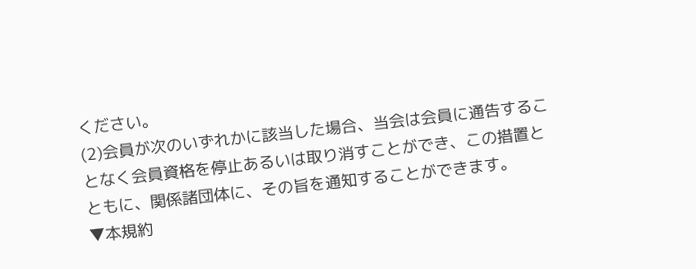ください。
(2)会員が次のいずれかに該当した場合、当会は会員に通告することなく会員資格を停止あるいは取り消すことができ、この措置とともに、関係諸団体に、その旨を通知することができます。
▼本規約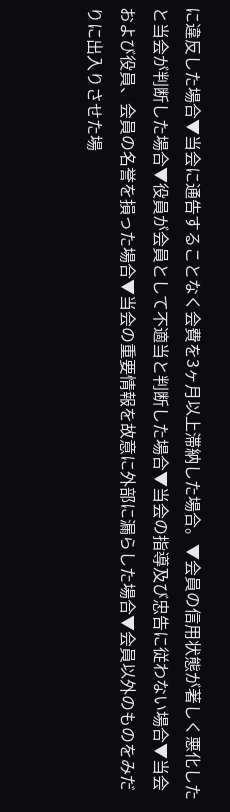に違反した場合▼当会に通告することなく会費を3ヶ月以上滞納した場合。▼会員の信用状態が著しく悪化したと当会が判断した場合▼役員が会員として不適当と判断した場合▼当会の指導及び忠告に従わない場合▼当会および役員、会員の名誉を損った場合▼当会の重要情報を故意に外部に漏らした場合▼会員以外のものをみだりに出入りさせた場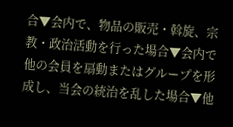合▼会内で、物品の販売・斡旋、宗教・政治活動を行った場合▼会内で他の会員を扇動またはグループを形成し、当会の統治を乱した場合▼他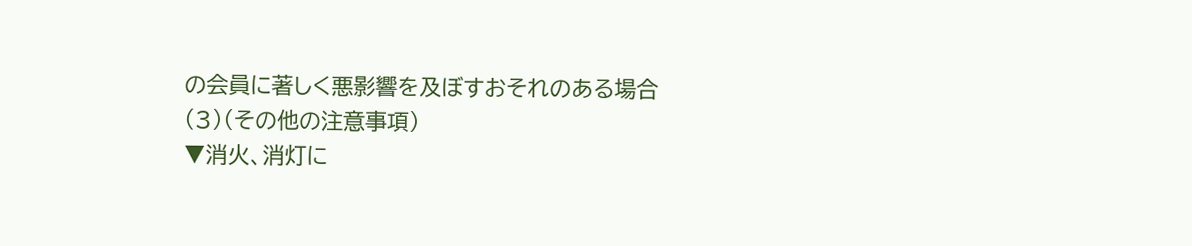の会員に著しく悪影響を及ぼすおそれのある場合
(3)(その他の注意事項)
▼消火、消灯に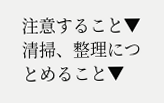注意すること▼清掃、整理につとめること▼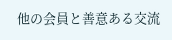他の会員と善意ある交流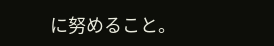に努めること。